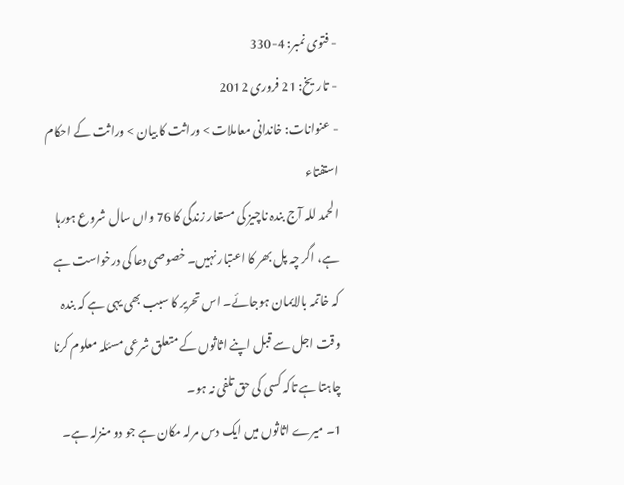- فتوی نمبر: 4-330
- تاریخ: 21 فروری 2012
- عنوانات: خاندانی معاملات > وراثت کا بیان > وراثت کے احکام
استفتاء
الحمد للہ آج بندہ ناچیز کی مستعار زندگی کا 76 واں سال شروع ہورہا ہے، اگر چہ پل بھر کا اعتبار نہیں۔ خصوصی دعا کی درخواست ہے کہ خاتمہ بالایمان ہوجائے۔ اس تحریر کا سبب بھی یہی ہے کہ بندہ وقت اجل سے قبل اپنے اثاثوں کے متعلق شرعی مسئلہ معلوم کرنا چاہتا ہے تاکہ کسی کی حق تلفی نہ ہو۔
1۔ میرے اثاثوں میں ایک دس مرلہ مکان ہے جو دو منزلہ ہے۔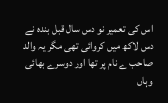اس کی تعمیر نو دس سال قبل بندہ نے دس لاکھ میں کروائی تھی مگر یہ والد صاحب ے نام پر تھا اور دوسرے بھائی وہاں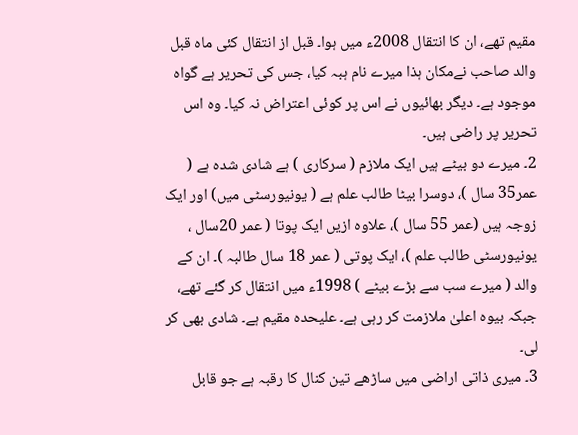مقیم تھے، ان کا انتقال 2008ء میں ہوا۔ قبل از انتقال کئی ماہ قبل والد صاحب نےمکان ہذا میرے نام ہبہ کیا، جس کی تحریر ہے گواہ موجود ہے۔ دیگر بھائیوں نے اس پر کوئی اعتراض نہ کیا۔ وہ اس تحریر پر راضی ہیں۔
2۔ میرے دو بیٹے ہیں ایک ملازم ( سرکاری ) ہے شادی شدہ ہے ( عمر35 سال )، دوسرا بیٹا طالب علم ہے ( یونیورسٹی میں) اور ایک زوجہ ہیں (عمر 55 سال )، علاوہ ازیں ایک پوتا ( عمر 20سال ، یونیورسٹی طالب علم )، ایک پوتی ( عمر 18 سال طالبہ )۔ ان کے والد ( میرے سب سے بڑے بیٹے ) 1998ء میں انتقال کر گئے تھے، جبکہ بیوہ اعلیٰ ملازمت کر رہی ہے۔ علیحدہ مقیم ہے۔ شادی بھی کر لی۔
3۔ میری ذاتی اراضی میں ساڑھے تین کنال کا رقبہ ہے جو قابل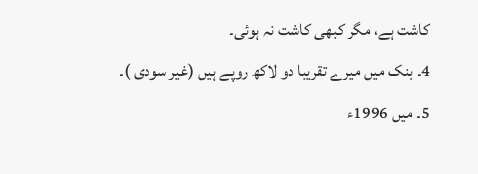کاشت ہے، مگر کبھی کاشت نہ ہوئی۔
4۔ بنک میں میرے تقریبا دو لاکھ روپے ہیں (غیر سودی )۔
5۔ میں 1996ء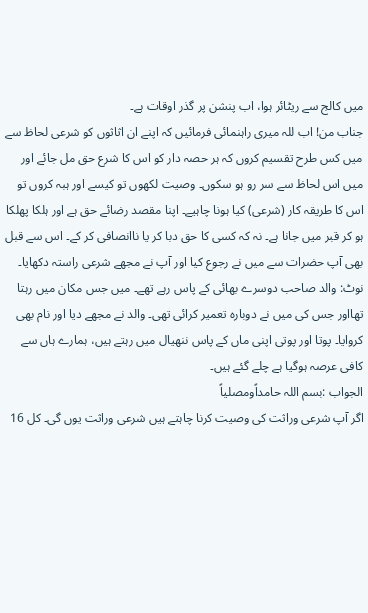میں کالج سے ریٹائر ہوا، اب پنشن پر گذر اوقات ہے۔
جناب من! اب للہ میری راہنمائی فرمائیں کہ اپنے ان اثاثوں کو شرعی لحاظ سے میں کس طرح تقسیم کروں کہ ہر حصہ دار کو اس کا شرع حق مل جائے اور میں اس لحاظ سے سر رو ہو سکوں۔ وصیت لکھوں تو کیسے اور ہبہ کروں تو اس کا طریقہ کار (شرعی) کیا ہونا چاہیے۔ اپنا مقصد رضائے حق ہے اور ہلکا پھلکا ہو کر قبر میں جانا ہے۔ نہ کہ کسی کا حق دبا کر یا ناانصافی کر کے۔ اس سے قبل بھی آپ حضرات سے میں نے رجوع کیا اور آپ نے مجھے شرعی راستہ دکھایا۔
نوٹ: والد صاحب دوسرے بھائی کے پاس رہے تھے۔ میں جس مکان میں رہتا تھااور جس کی میں نے دوبارہ تعمیر کرائی تھی۔ والد نے مجھے دیا اور نام بھی کروایا۔ پوتا اور پوتی اپنی ماں کے پاس ننھیال میں رہتے ہیں، ہمارے ہاں سے کافی عرصہ ہوگیا ہے چلے گئے ہیں۔
الجواب :بسم اللہ حامداًومصلیاً
اگر آپ شرعی وراثت کی وصیت کرنا چاہتے ہیں شرعی وراثت یوں گی۔ کل 16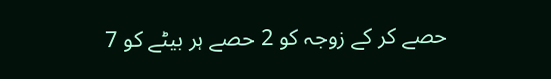حصے کر کے زوجہ کو 2 حصے ہر بیٹے کو 7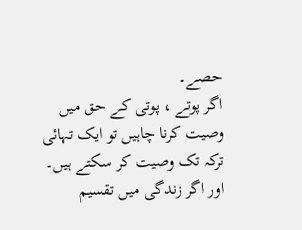حصے۔
اگر پوتے ، پوتی کے حق میں وصیت کرنا چاہیں تو ایک تہائی ترکہ تک وصیت کر سکتے ہیں۔ اور اگر زندگی میں تقسیم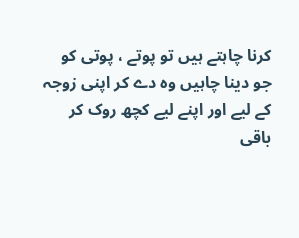کرنا چاہتے ہیں تو پوتے ، پوتی کو جو دینا چاہیں وہ دے کر اپنی زوجہ کے لیے اور اپنے لیے کچھ روک کر باقی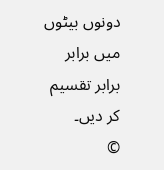دونوں بیٹوں میں برابر برابر تقسیم کر دیں۔
©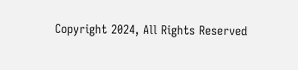Copyright 2024, All Rights Reserved